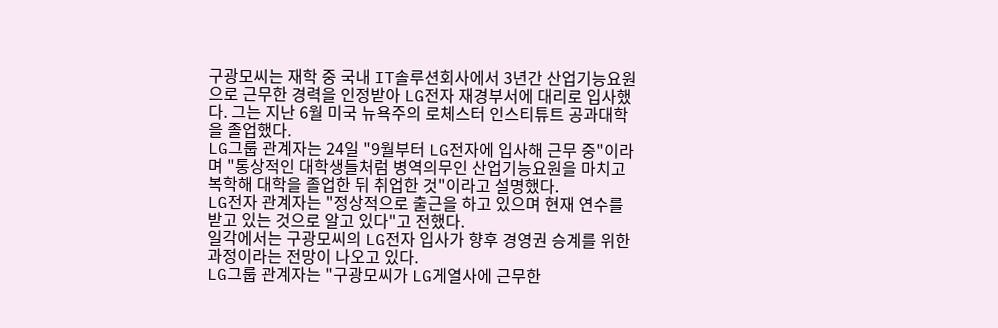구광모씨는 재학 중 국내 IT솔루션회사에서 3년간 산업기능요원으로 근무한 경력을 인정받아 LG전자 재경부서에 대리로 입사했다. 그는 지난 6월 미국 뉴욕주의 로체스터 인스티튜트 공과대학을 졸업했다.
LG그룹 관계자는 24일 "9월부터 LG전자에 입사해 근무 중"이라며 "통상적인 대학생들처럼 병역의무인 산업기능요원을 마치고 복학해 대학을 졸업한 뒤 취업한 것"이라고 설명했다.
LG전자 관계자는 "정상적으로 출근을 하고 있으며 현재 연수를 받고 있는 것으로 알고 있다"고 전했다.
일각에서는 구광모씨의 LG전자 입사가 향후 경영권 승계를 위한 과정이라는 전망이 나오고 있다.
LG그룹 관계자는 "구광모씨가 LG게열사에 근무한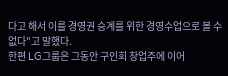다고 해서 이를 경영권 승계를 위한 경영수업으로 볼 수 없다"고 말했다.
한편 LG그룹은 그동안 구인회 창업주에 이어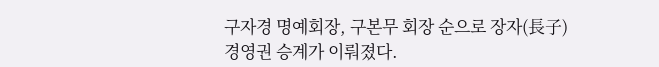구자경 명예회장, 구본무 회장 순으로 장자(長子) 경영권 승계가 이뤄졌다.